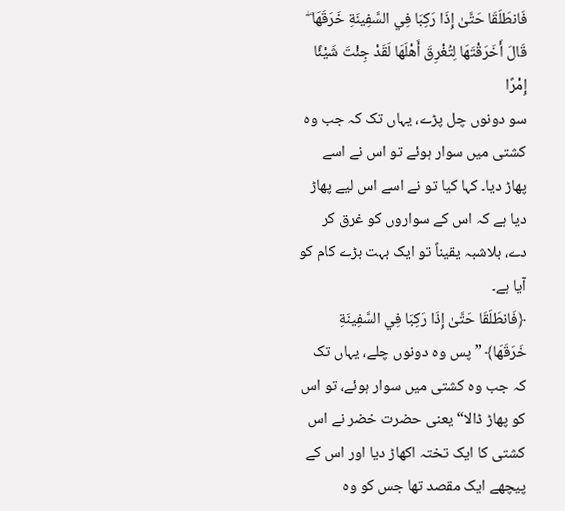فَانطَلَقَا حَتَّىٰ إِذَا رَكِبَا فِي السَّفِينَةِ خَرَقَهَا ۖ قَالَ أَخَرَقْتَهَا لِتُغْرِقَ أَهْلَهَا لَقَدْ جِئْتَ شَيْئًا إِمْرًا
سو دونوں چل پڑے، یہاں تک کہ جب وہ کشتی میں سوار ہوئے تو اس نے اسے پھاڑ دیا۔ کہا کیا تو نے اسے اس لیے پھاڑ دیا ہے کہ اس کے سواروں کو غرق کر دے، بلاشبہ یقیناً تو ایک بہت بڑے کام کو آیا ہے۔
﴿فَانطَلَقَا حَتَّىٰ إِذَا رَكِبَا فِي السَّفِينَةِ خَرَقَهَا﴾ ” پس وہ دونوں چلے، یہاں تک کہ جب وہ کشتی میں سوار ہوئے، تو اس کو پھاڑ ڈالا“ یعنی حضرت خضر نے اس کشتی کا ایک تختہ اکھاڑ دیا اور اس کے پیچھے ایک مقصد تھا جس کو وہ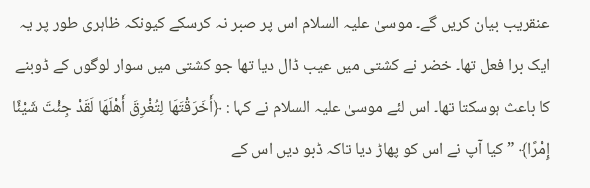عنقریب بیان کریں گے۔ موسیٰ علیہ السلام اس پر صبر نہ کرسکے کیونکہ ظاہری طور پر یہ ایک برا فعل تھا۔ خضر نے کشتی میں عیب ڈال دیا تھا جو کشتی میں سوار لوگوں کے ڈوبنے کا باعث ہوسکتا تھا۔ اس لئے موسیٰ علیہ السلام نے کہا : ﴿أَخَرَقْتَهَا لِتُغْرِقَ أَهْلَهَا لَقَدْ جِئْتَ شَيْئًا إِمْرًا﴾ ” کیا آپ نے اس کو پھاڑ دیا تاکہ ڈبو دیں اس کے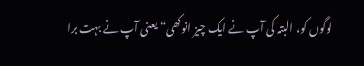لوگوں کو، البتہ کی آپ نے ایک چیز انوکھی“ یعنی آپ نے بہت برا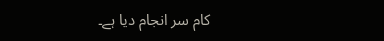کام سر انجام دیا ہے۔